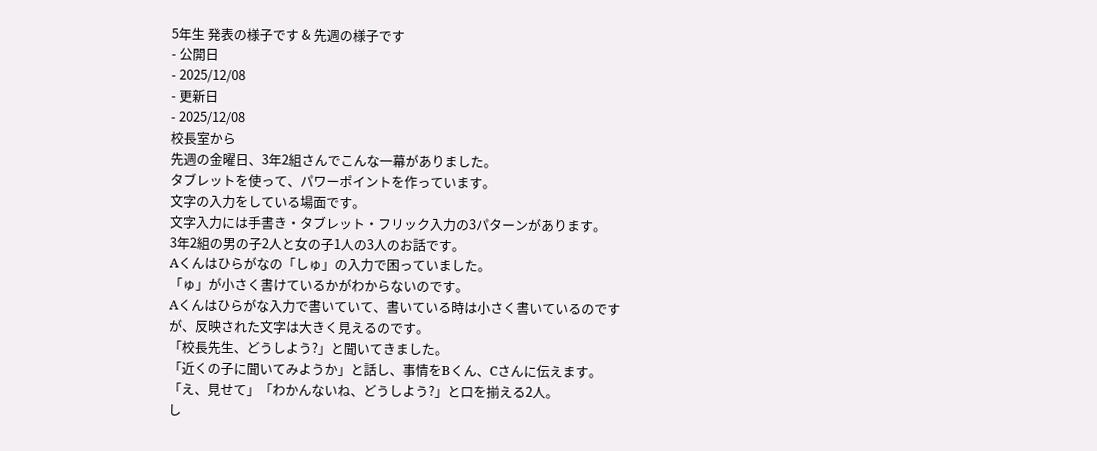5年生 発表の様子です & 先週の様子です
- 公開日
- 2025/12/08
- 更新日
- 2025/12/08
校長室から
先週の金曜日、3年2組さんでこんな一幕がありました。
タブレットを使って、パワーポイントを作っています。
文字の入力をしている場面です。
文字入力には手書き・タブレット・フリック入力の3パターンがあります。
3年2組の男の子2人と女の子1人の3人のお話です。
Aくんはひらがなの「しゅ」の入力で困っていました。
「ゅ」が小さく書けているかがわからないのです。
Aくんはひらがな入力で書いていて、書いている時は小さく書いているのですが、反映された文字は大きく見えるのです。
「校長先生、どうしよう?」と聞いてきました。
「近くの子に聞いてみようか」と話し、事情をBくん、Cさんに伝えます。
「え、見せて」「わかんないね、どうしよう?」と口を揃える2人。
し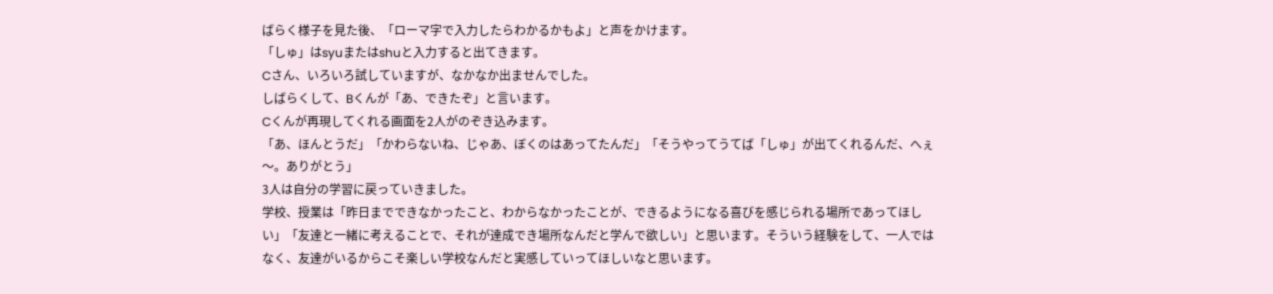ばらく様子を見た後、「ローマ字で入力したらわかるかもよ」と声をかけます。
「しゅ」はsyuまたはshuと入力すると出てきます。
Cさん、いろいろ試していますが、なかなか出ませんでした。
しばらくして、Bくんが「あ、できたぞ」と言います。
Cくんが再現してくれる画面を2人がのぞき込みます。
「あ、ほんとうだ」「かわらないね、じゃあ、ぼくのはあってたんだ」「そうやってうてば「しゅ」が出てくれるんだ、へぇ〜。ありがとう」
3人は自分の学習に戻っていきました。
学校、授業は「昨日までできなかったこと、わからなかったことが、できるようになる喜びを感じられる場所であってほしい」「友達と一緒に考えることで、それが達成でき場所なんだと学んで欲しい」と思います。そういう経験をして、一人ではなく、友達がいるからこそ楽しい学校なんだと実感していってほしいなと思います。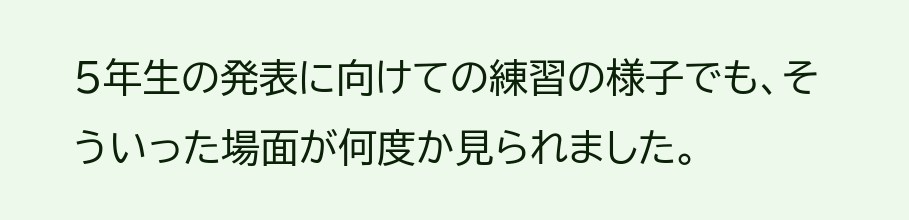5年生の発表に向けての練習の様子でも、そういった場面が何度か見られました。